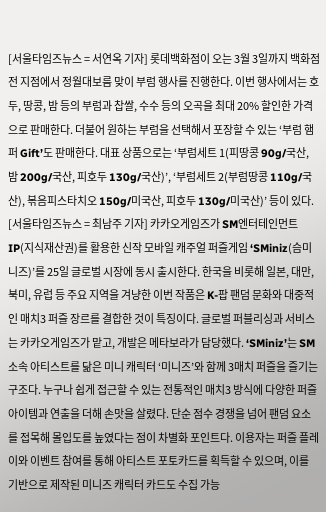[서울타임즈뉴스 = 서연옥 기자] 롯데백화점이 오는 3월 3일까지 백화점 전 지점에서 정월대보름 맞이 부럼 행사를 진행한다. 이번 행사에서는 호두, 땅콩, 밤 등의 부럼과 찹쌀, 수수 등의 오곡을 최대 20% 할인한 가격으로 판매한다. 더불어 원하는 부럼을 선택해서 포장할 수 있는 ‘부럼 햄퍼 Gift’도 판매한다. 대표 상품으로는 ‘부럼세트 1(피땅콩 90g/국산, 밤 200g/국산, 피호두 130g/국산)’, ‘부럼세트 2(부럼땅콩 110g/국산), 볶음피스타치오 150g/미국산, 피호두 130g/미국산)’ 등이 있다.
[서울타임즈뉴스 = 최남주 기자] 카카오게임즈가 SM엔터테인먼트 IP(지식재산권)를 활용한 신작 모바일 캐주얼 퍼즐게임 ‘SMiniz(슴미니즈)’를 25일 글로벌 시장에 동시 출시한다. 한국을 비롯해 일본, 대만, 북미, 유럽 등 주요 지역을 겨냥한 이번 작품은 K-팝 팬덤 문화와 대중적인 매치3 퍼즐 장르를 결합한 것이 특징이다. 글로벌 퍼블리싱과 서비스는 카카오게임즈가 맡고, 개발은 메타보라가 담당했다. ‘SMiniz’는 SM 소속 아티스트를 닮은 미니 캐릭터 ‘미니즈’와 함께 3매치 퍼즐을 즐기는 구조다. 누구나 쉽게 접근할 수 있는 전통적인 매치3 방식에 다양한 퍼즐 아이템과 연출을 더해 손맛을 살렸다. 단순 점수 경쟁을 넘어 팬덤 요소를 접목해 몰입도를 높였다는 점이 차별화 포인트다. 이용자는 퍼즐 플레이와 이벤트 참여를 통해 아티스트 포토카드를 획득할 수 있으며, 이를 기반으로 제작된 미니즈 캐릭터 카드도 수집 가능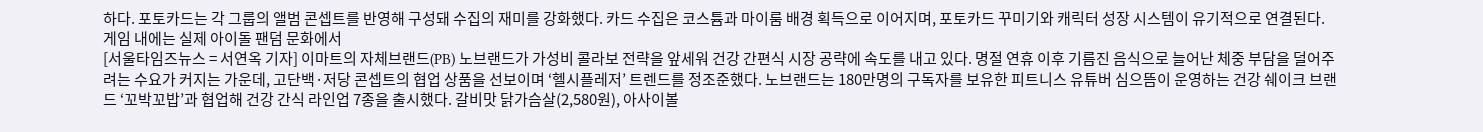하다. 포토카드는 각 그룹의 앨범 콘셉트를 반영해 구성돼 수집의 재미를 강화했다. 카드 수집은 코스튬과 마이룸 배경 획득으로 이어지며, 포토카드 꾸미기와 캐릭터 성장 시스템이 유기적으로 연결된다. 게임 내에는 실제 아이돌 팬덤 문화에서
[서울타임즈뉴스 = 서연옥 기자] 이마트의 자체브랜드(PB) 노브랜드가 가성비 콜라보 전략을 앞세워 건강 간편식 시장 공략에 속도를 내고 있다. 명절 연휴 이후 기름진 음식으로 늘어난 체중 부담을 덜어주려는 수요가 커지는 가운데, 고단백·저당 콘셉트의 협업 상품을 선보이며 ‘헬시플레저’ 트렌드를 정조준했다. 노브랜드는 180만명의 구독자를 보유한 피트니스 유튜버 심으뜸이 운영하는 건강 쉐이크 브랜드 ‘꼬박꼬밥’과 협업해 건강 간식 라인업 7종을 출시했다. 갈비맛 닭가슴살(2,580원), 아사이볼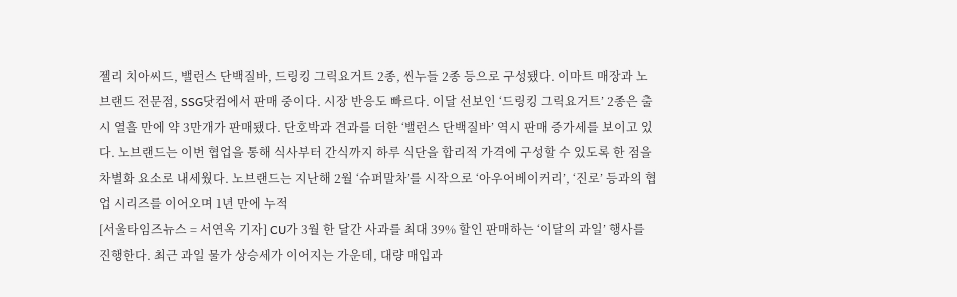젤리 치아씨드, 밸런스 단백질바, 드링킹 그릭요거트 2종, 씬누들 2종 등으로 구성됐다. 이마트 매장과 노브랜드 전문점, SSG닷컴에서 판매 중이다. 시장 반응도 빠르다. 이달 선보인 ‘드링킹 그릭요거트’ 2종은 출시 열흘 만에 약 3만개가 판매됐다. 단호박과 견과를 더한 ‘밸런스 단백질바’ 역시 판매 증가세를 보이고 있다. 노브랜드는 이번 협업을 통해 식사부터 간식까지 하루 식단을 합리적 가격에 구성할 수 있도록 한 점을 차별화 요소로 내세웠다. 노브랜드는 지난해 2월 ‘슈퍼말차’를 시작으로 ‘아우어베이커리’, ‘진로’ 등과의 협업 시리즈를 이어오며 1년 만에 누적
[서울타임즈뉴스 = 서연옥 기자] CU가 3월 한 달간 사과를 최대 39% 할인 판매하는 ‘이달의 과일’ 행사를 진행한다. 최근 과일 물가 상승세가 이어지는 가운데, 대량 매입과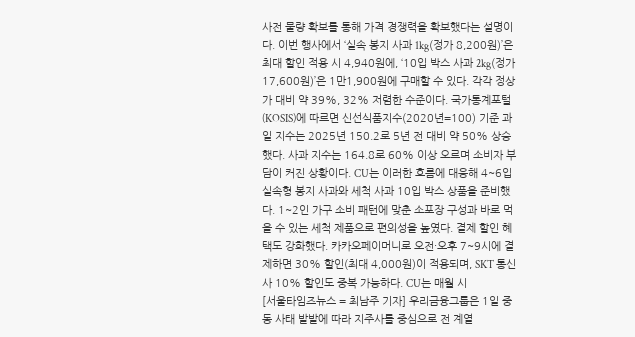사전 물량 확보를 통해 가격 경쟁력을 확보했다는 설명이다. 이번 행사에서 ‘실속 봉지 사과 1kg(정가 8,200원)’은 최대 할인 적용 시 4,940원에, ‘10입 박스 사과 2kg(정가 17,600원)’은 1만1,900원에 구매할 수 있다. 각각 정상가 대비 약 39%, 32% 저렴한 수준이다. 국가통계포털(KOSIS)에 따르면 신선식품지수(2020년=100) 기준 과일 지수는 2025년 150.2로 5년 전 대비 약 50% 상승했다. 사과 지수는 164.8로 60% 이상 오르며 소비자 부담이 커진 상황이다. CU는 이러한 흐름에 대응해 4~6입 실속형 봉지 사과와 세척 사과 10입 박스 상품을 준비했다. 1~2인 가구 소비 패턴에 맞춘 소포장 구성과 바로 먹을 수 있는 세척 제품으로 편의성을 높였다. 결제 할인 혜택도 강화했다. 카카오페이머니로 오전·오후 7~9시에 결제하면 30% 할인(최대 4,000원)이 적용되며, SKT 통신사 10% 할인도 중복 가능하다. CU는 매월 시
[서울타임즈뉴스 = 최남주 기자] 우리금융그룹은 1일 중동 사태 발발에 따라 지주사를 중심으로 전 계열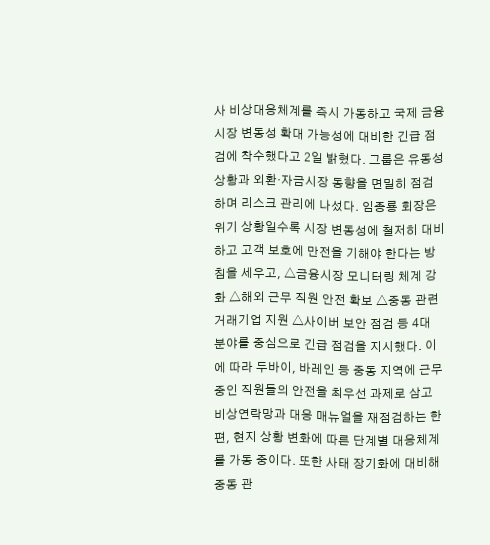사 비상대응체계를 즉시 가동하고 국제 금융시장 변동성 확대 가능성에 대비한 긴급 점검에 착수했다고 2일 밝혔다. 그룹은 유동성 상황과 외환·자금시장 동향을 면밀히 점검하며 리스크 관리에 나섰다. 임종룡 회장은 위기 상황일수록 시장 변동성에 철저히 대비하고 고객 보호에 만전을 기해야 한다는 방침을 세우고, △금융시장 모니터링 체계 강화 △해외 근무 직원 안전 확보 △중동 관련 거래기업 지원 △사이버 보안 점검 등 4대 분야를 중심으로 긴급 점검을 지시했다. 이에 따라 두바이, 바레인 등 중동 지역에 근무 중인 직원들의 안전을 최우선 과제로 삼고 비상연락망과 대응 매뉴얼을 재점검하는 한편, 현지 상황 변화에 따른 단계별 대응체계를 가동 중이다. 또한 사태 장기화에 대비해 중동 관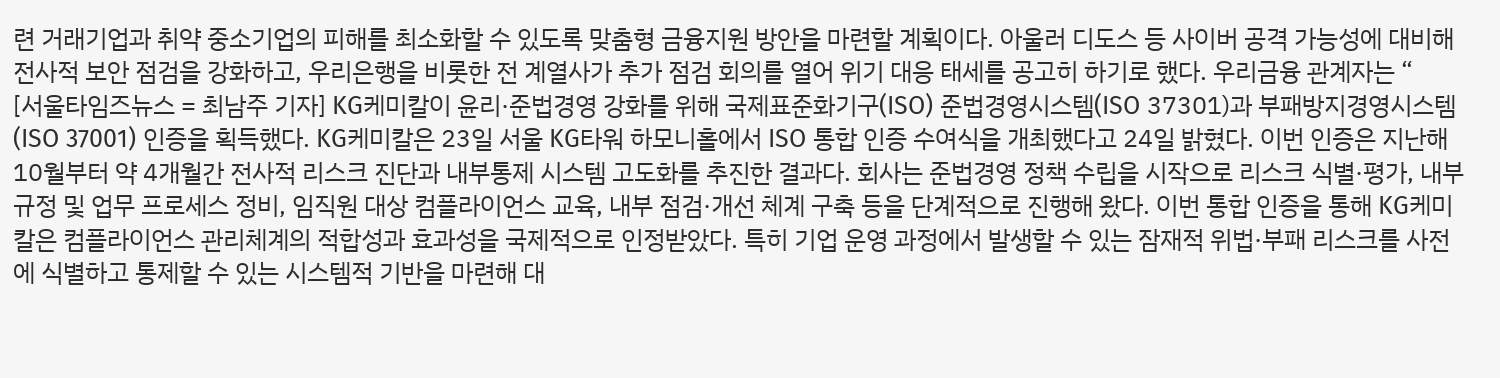련 거래기업과 취약 중소기업의 피해를 최소화할 수 있도록 맞춤형 금융지원 방안을 마련할 계획이다. 아울러 디도스 등 사이버 공격 가능성에 대비해 전사적 보안 점검을 강화하고, 우리은행을 비롯한 전 계열사가 추가 점검 회의를 열어 위기 대응 태세를 공고히 하기로 했다. 우리금융 관계자는 “
[서울타임즈뉴스 = 최남주 기자] KG케미칼이 윤리·준법경영 강화를 위해 국제표준화기구(ISO) 준법경영시스템(ISO 37301)과 부패방지경영시스템(ISO 37001) 인증을 획득했다. KG케미칼은 23일 서울 KG타워 하모니홀에서 ISO 통합 인증 수여식을 개최했다고 24일 밝혔다. 이번 인증은 지난해 10월부터 약 4개월간 전사적 리스크 진단과 내부통제 시스템 고도화를 추진한 결과다. 회사는 준법경영 정책 수립을 시작으로 리스크 식별·평가, 내부 규정 및 업무 프로세스 정비, 임직원 대상 컴플라이언스 교육, 내부 점검·개선 체계 구축 등을 단계적으로 진행해 왔다. 이번 통합 인증을 통해 KG케미칼은 컴플라이언스 관리체계의 적합성과 효과성을 국제적으로 인정받았다. 특히 기업 운영 과정에서 발생할 수 있는 잠재적 위법·부패 리스크를 사전에 식별하고 통제할 수 있는 시스템적 기반을 마련해 대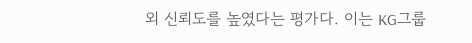외 신뢰도를 높였다는 평가다. 이는 KG그룹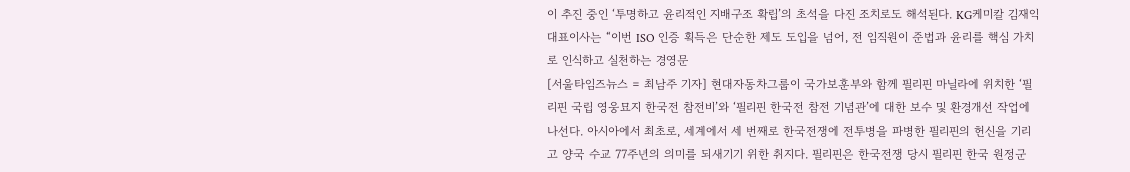이 추진 중인 ‘투명하고 윤리적인 지배구조 확립’의 초석을 다진 조치로도 해석된다. KG케미칼 김재익 대표이사는 “이번 ISO 인증 획득은 단순한 제도 도입을 넘어, 전 임직원이 준법과 윤리를 핵심 가치로 인식하고 실천하는 경영문
[서울타임즈뉴스 = 최남주 기자] 현대자동차그룹이 국가보훈부와 함께 필리핀 마닐라에 위치한 ‘필리핀 국립 영웅묘지 한국전 참전비’와 ‘필리핀 한국전 참전 기념관’에 대한 보수 및 환경개선 작업에 나선다. 아시아에서 최초로, 세계에서 세 번째로 한국전쟁에 전투병을 파병한 필리핀의 헌신을 기리고 양국 수교 77주년의 의미를 되새기기 위한 취지다. 필리핀은 한국전쟁 당시 필리핀 한국 원정군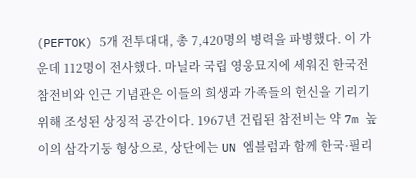(PEFTOK) 5개 전투대대, 총 7,420명의 병력을 파병했다. 이 가운데 112명이 전사했다. 마닐라 국립 영웅묘지에 세워진 한국전 참전비와 인근 기념관은 이들의 희생과 가족들의 헌신을 기리기 위해 조성된 상징적 공간이다. 1967년 건립된 참전비는 약 7m 높이의 삼각기둥 형상으로, 상단에는 UN 엠블럼과 함께 한국·필리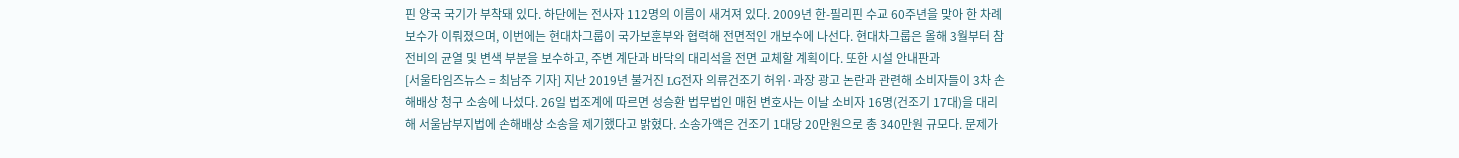핀 양국 국기가 부착돼 있다. 하단에는 전사자 112명의 이름이 새겨져 있다. 2009년 한-필리핀 수교 60주년을 맞아 한 차례 보수가 이뤄졌으며, 이번에는 현대차그룹이 국가보훈부와 협력해 전면적인 개보수에 나선다. 현대차그룹은 올해 3월부터 참전비의 균열 및 변색 부분을 보수하고, 주변 계단과 바닥의 대리석을 전면 교체할 계획이다. 또한 시설 안내판과
[서울타임즈뉴스 = 최남주 기자] 지난 2019년 불거진 LG전자 의류건조기 허위·과장 광고 논란과 관련해 소비자들이 3차 손해배상 청구 소송에 나섰다. 26일 법조계에 따르면 성승환 법무법인 매헌 변호사는 이날 소비자 16명(건조기 17대)을 대리해 서울남부지법에 손해배상 소송을 제기했다고 밝혔다. 소송가액은 건조기 1대당 20만원으로 총 340만원 규모다. 문제가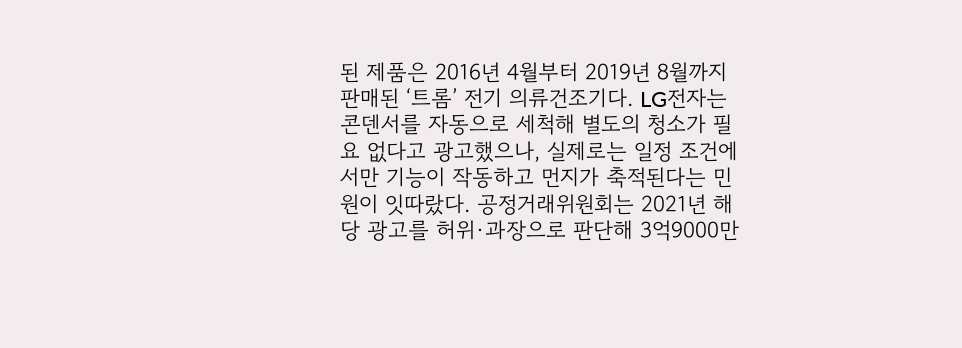된 제품은 2016년 4월부터 2019년 8월까지 판매된 ‘트롬’ 전기 의류건조기다. LG전자는 콘덴서를 자동으로 세척해 별도의 청소가 필요 없다고 광고했으나, 실제로는 일정 조건에서만 기능이 작동하고 먼지가 축적된다는 민원이 잇따랐다. 공정거래위원회는 2021년 해당 광고를 허위·과장으로 판단해 3억9000만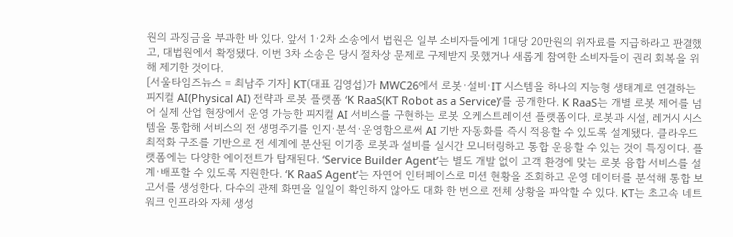원의 과징금을 부과한 바 있다. 앞서 1·2차 소송에서 법원은 일부 소비자들에게 1대당 20만원의 위자료를 지급하라고 판결했고, 대법원에서 확정됐다. 이번 3차 소송은 당시 절차상 문제로 구제받지 못했거나 새롭게 참여한 소비자들이 권리 회복을 위해 제기한 것이다.
[서울타임즈뉴스 = 최남주 기자] KT(대표 김영섭)가 MWC26에서 로봇·설비·IT 시스템을 하나의 지능형 생태계로 연결하는 피지컬 AI(Physical AI) 전략과 로봇 플랫폼 ‘K RaaS(KT Robot as a Service)’를 공개한다. K RaaS는 개별 로봇 제어를 넘어 실제 산업 현장에서 운영 가능한 피지컬 AI 서비스를 구현하는 로봇 오케스트레이션 플랫폼이다. 로봇과 시설, 레거시 시스템을 통합해 서비스의 전 생명주기를 인지·분석·운영함으로써 AI 기반 자동화를 즉시 적용할 수 있도록 설계됐다. 클라우드 최적화 구조를 기반으로 전 세계에 분산된 이기종 로봇과 설비를 실시간 모니터링하고 통합 운용할 수 있는 것이 특징이다. 플랫폼에는 다양한 에이전트가 탑재된다. ‘Service Builder Agent’는 별도 개발 없이 고객 환경에 맞는 로봇 융합 서비스를 설계·배포할 수 있도록 지원한다. ‘K RaaS Agent’는 자연어 인터페이스로 미션 현황을 조회하고 운영 데이터를 분석해 통합 보고서를 생성한다. 다수의 관제 화면을 일일이 확인하지 않아도 대화 한 번으로 전체 상황을 파악할 수 있다. KT는 초고속 네트워크 인프라와 자체 생성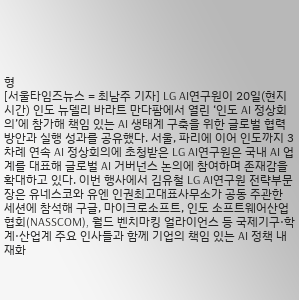형
[서울타임즈뉴스 = 최남주 기자] LG AI연구원이 20일(현지시간) 인도 뉴델리 바라트 만다팜에서 열린 ‘인도 AI 정상회의’에 참가해 책임 있는 AI 생태계 구축을 위한 글로벌 협력 방안과 실행 성과를 공유했다. 서울, 파리에 이어 인도까지 3차례 연속 AI 정상회의에 초청받은 LG AI연구원은 국내 AI 업계를 대표해 글로벌 AI 거버넌스 논의에 참여하며 존재감을 확대하고 있다. 이번 행사에서 김유철 LG AI연구원 전략부문장은 유네스코와 유엔 인권최고대표사무소가 공동 주관한 세션에 참석해 구글, 마이크로소프트, 인도 소프트웨어산업협회(NASSCOM), 월드 벤치마킹 얼라이언스 등 국제기구·학계·산업계 주요 인사들과 함께 기업의 책임 있는 AI 정책 내재화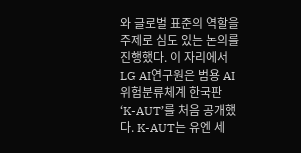와 글로벌 표준의 역할을 주제로 심도 있는 논의를 진행했다. 이 자리에서 LG AI연구원은 범용 AI 위험분류체계 한국판 ‘K-AUT’를 처음 공개했다. K-AUT는 유엔 세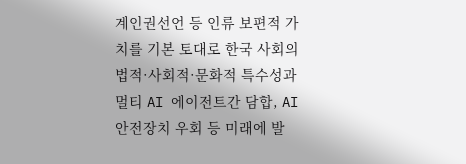계인권선언 등 인류 보편적 가치를 기본 토대로 한국 사회의 법적·사회적·문화적 특수성과 멀티 AI 에이전트간 담합, AI 안전장치 우회 등 미래에 발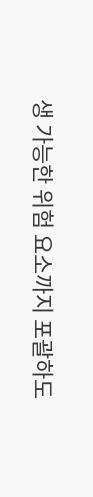생 가능한 위험 요소까지 포괄하도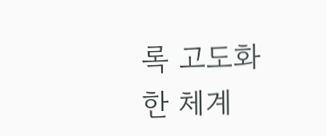록 고도화한 체계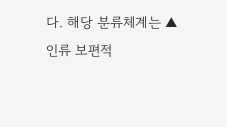다. 해당 분류체계는 ▲인류 보편적